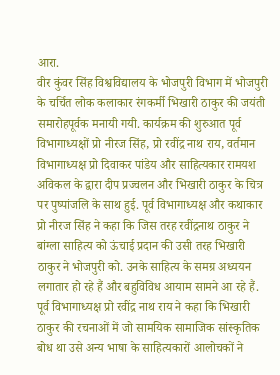आरा.
वीर कुंवर सिंह विश्वविद्यालय के भोजपुरी विभाग में भोजपुरी के चर्चित लोक कलाकार रंगकर्मी भिखारी ठाकुर की जयंती समारोहपूर्वक मनायी गयी. कार्यक्रम की शुरुआत पूर्व विभागाध्यक्षों प्रो नीरज सिंह, प्रो रवींद्र नाथ राय, वर्तमान विभागाध्यक्ष प्रो दिवाकर पांडेय और साहित्यकार रामयश अविकल के द्वारा दीप प्रज्वलन और भिखारी ठाकुर के चित्र पर पुष्पांजलि के साथ हुई. पूर्व विभागाध्यक्ष और कथाकार प्रो नीरज सिंह ने कहा कि जिस तरह रवींद्रनाथ ठाकुर ने बांग्ला साहित्य को ऊंचाई प्रदान की उसी तरह भिखारी ठाकुर ने भोजपुरी को. उनके साहित्य के समग्र अध्ययन लगातार हो रहे हैं और बहुविविध आयाम सामने आ रहे हैं. पूर्व विभागाध्यक्ष प्रो रवींद्र नाथ राय ने कहा कि भिखारी ठाकुर की रचनाओं में जो सामयिक सामाजिक सांस्कृतिक बोध था उसे अन्य भाषा के साहित्यकारों आलोचकों ने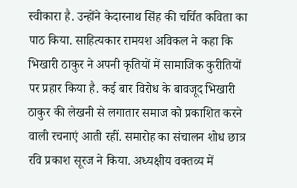स्वीकारा है. उन्होंने केदारनाथ सिंह की चर्चित कविता का पाठ किया. साहित्यकार रामयश अविकल ने कहा कि भिखारी ठाकुर ने अपनी कृतियों में सामाजिक कुरीतियों पर प्रहार किया है. कई बार विरोध के बावजूद भिखारी ठाकुर की लेखनी से लगातार समाज को प्रकाशित करने वाली रचनाएं आती रहीं. समारोह का संचालन शोध छात्र रवि प्रकाश सूरज ने किया. अध्यक्षीय वक्तव्य में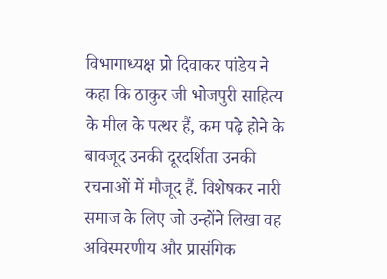विभागाध्यक्ष प्रो दिवाकर पांडेय ने कहा कि ठाकुर जी भोजपुरी साहित्य के मील के पत्थर हैं, कम पढ़े होने के बावजूद उनकी दूरदर्शिता उनकी रचनाओं में मौजूद हैं. विशेषकर नारी समाज के लिए जो उन्होंने लिखा वह अविस्मरणीय और प्रासंगिक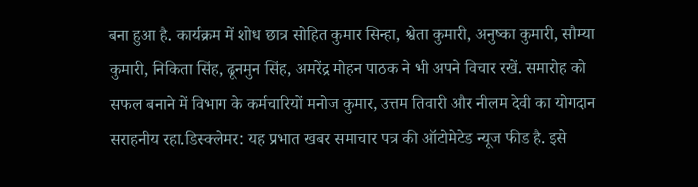बना हुआ है. कार्यक्रम में शोध छात्र सोहित कुमार सिन्हा, श्वेता कुमारी, अनुष्का कुमारी, सौम्या कुमारी, निकिता सिंह, ढूनमुन सिंह, अमरेंद्र मोहन पाठक ने भी अपने विचार रखें. समारोह को सफल बनाने में विभाग के कर्मचारियों मनोज कुमार, उत्तम तिवारी और नीलम देवी का योगदान सराहनीय रहा.डिस्क्लेमर: यह प्रभात खबर समाचार पत्र की ऑटोमेटेड न्यूज फीड है. इसे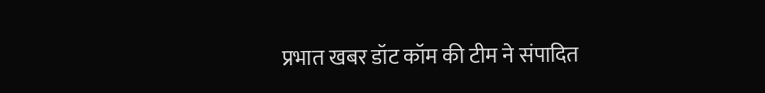प्रभात खबर डॉट कॉम की टीम ने संपादित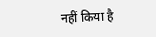नहीं किया है